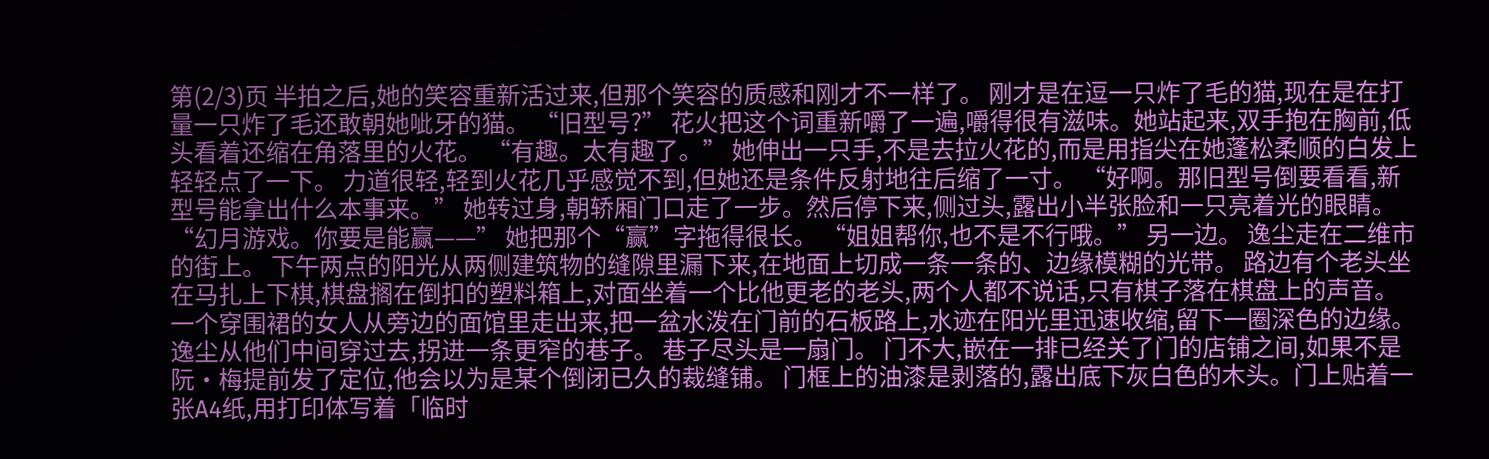第(2/3)页 半拍之后,她的笑容重新活过来,但那个笑容的质感和刚才不一样了。 刚才是在逗一只炸了毛的猫,现在是在打量一只炸了毛还敢朝她呲牙的猫。 “旧型号?” 花火把这个词重新嚼了一遍,嚼得很有滋味。她站起来,双手抱在胸前,低头看着还缩在角落里的火花。 “有趣。太有趣了。” 她伸出一只手,不是去拉火花的,而是用指尖在她蓬松柔顺的白发上轻轻点了一下。 力道很轻,轻到火花几乎感觉不到,但她还是条件反射地往后缩了一寸。 “好啊。那旧型号倒要看看,新型号能拿出什么本事来。” 她转过身,朝轿厢门口走了一步。然后停下来,侧过头,露出小半张脸和一只亮着光的眼睛。 “幻月游戏。你要是能赢——” 她把那个“赢”字拖得很长。 “姐姐帮你,也不是不行哦。” 另一边。 逸尘走在二维市的街上。 下午两点的阳光从两侧建筑物的缝隙里漏下来,在地面上切成一条一条的、边缘模糊的光带。 路边有个老头坐在马扎上下棋,棋盘搁在倒扣的塑料箱上,对面坐着一个比他更老的老头,两个人都不说话,只有棋子落在棋盘上的声音。 一个穿围裙的女人从旁边的面馆里走出来,把一盆水泼在门前的石板路上,水迹在阳光里迅速收缩,留下一圈深色的边缘。 逸尘从他们中间穿过去,拐进一条更窄的巷子。 巷子尽头是一扇门。 门不大,嵌在一排已经关了门的店铺之间,如果不是阮·梅提前发了定位,他会以为是某个倒闭已久的裁缝铺。 门框上的油漆是剥落的,露出底下灰白色的木头。门上贴着一张A4纸,用打印体写着「临时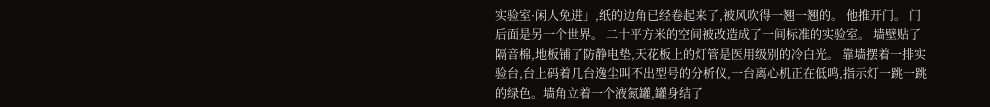实验室·闲人免进」,纸的边角已经卷起来了,被风吹得一翘一翘的。 他推开门。 门后面是另一个世界。 二十平方米的空间被改造成了一间标准的实验室。 墙壁贴了隔音棉,地板铺了防静电垫,天花板上的灯管是医用级别的冷白光。 靠墙摆着一排实验台,台上码着几台逸尘叫不出型号的分析仪,一台离心机正在低鸣,指示灯一跳一跳的绿色。墙角立着一个液氮罐,罐身结了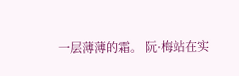一层薄薄的霜。 阮·梅站在实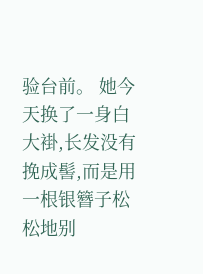验台前。 她今天换了一身白大褂,长发没有挽成髻,而是用一根银簪子松松地别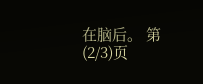在脑后。 第(2/3)页